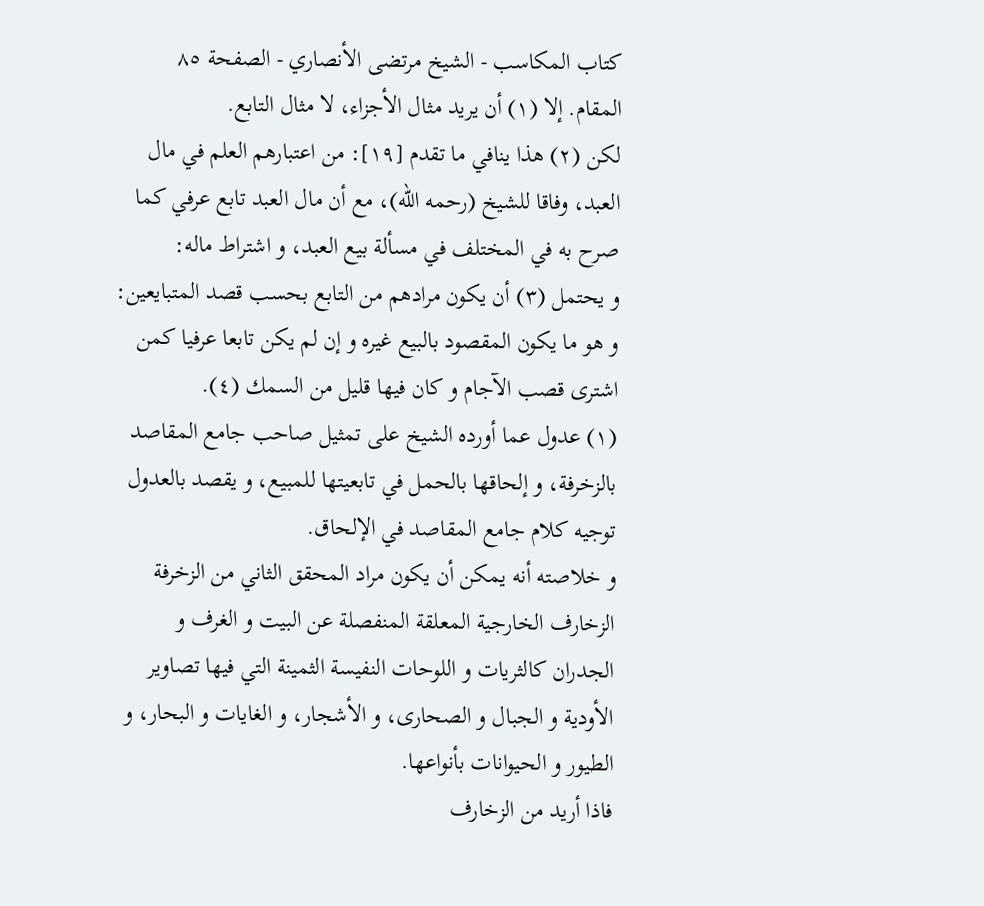كتاب المكاسب - الشيخ مرتضى الأنصاري - الصفحة ٨٥
المقام. إلا (١) أن يريد مثال الأجزاء، لا مثال التابع.
لكن (٢) هذا ينافي ما تقدم [١٩]: من اعتبارهم العلم في مال العبد، وفاقا للشيخ (رحمه اللّه)، مع أن مال العبد تابع عرفي كما صرح به في المختلف في مسألة بيع العبد، و اشتراط ماله:
و يحتمل (٣) أن يكون مرادهم من التابع بحسب قصد المتبايعين:
و هو ما يكون المقصود بالبيع غيره و إن لم يكن تابعا عرفيا كمن اشترى قصب الآجام و كان فيها قليل من السمك (٤).
(١) عدول عما أورده الشيخ على تمثيل صاحب جامع المقاصد بالزخرفة، و إلحاقها بالحمل في تابعيتها للمبيع، و يقصد بالعدول توجيه كلام جامع المقاصد في الإلحاق.
و خلاصته أنه يمكن أن يكون مراد المحقق الثاني من الزخرفة الزخارف الخارجية المعلقة المنفصلة عن البيت و الغرف و الجدران كالثريات و اللوحات النفيسة الثمينة التي فيها تصاوير الأودية و الجبال و الصحارى، و الأشجار، و الغايات و البحار، و الطيور و الحيوانات بأنواعها.
فاذا أريد من الزخارف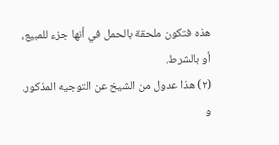هذه فتكون ملحقة بالحمل في أنها جزء للمبيع، أو بالشرط.
(٢) هذا عدول من الشيخ عن التوجيه المذكور.
و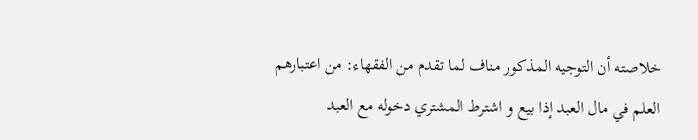خلاصته أن التوجيه المذكور مناف لما تقدم من الفقهاء: من اعتبارهم العلم في مال العبد إذا بيع و اشترط المشتري دخوله مع العبد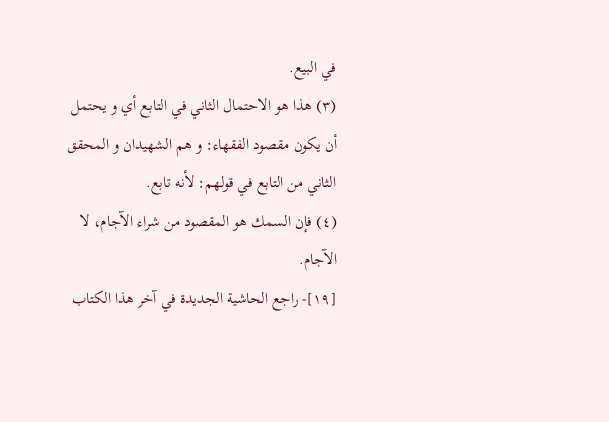في البيع.
(٣) هذا هو الاحتمال الثاني في التابع أي و يحتمل أن يكون مقصود الفقهاء: و هم الشهيدان و المحقق الثاني من التابع في قولهم: لأنه تابع.
(٤) فإن السمك هو المقصود من شراء الآجام، لا الآجام.
[١٩]- راجع الحاشية الجديدة في آخر هذا الكتاب